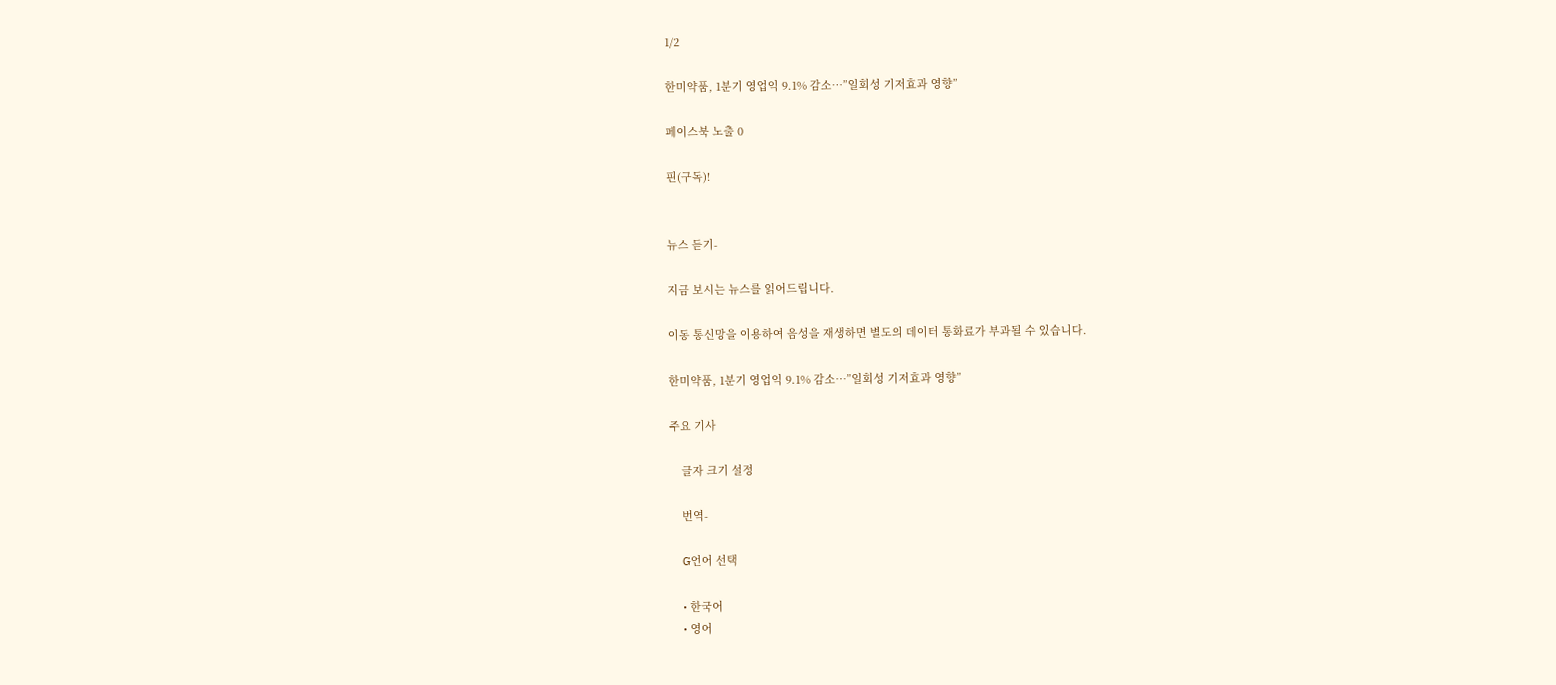1/2

한미약품, 1분기 영업익 9.1% 감소…”일회성 기저효과 영향”

페이스북 노출 0

핀(구독)!


뉴스 듣기-

지금 보시는 뉴스를 읽어드립니다.

이동 통신망을 이용하여 음성을 재생하면 별도의 데이터 통화료가 부과될 수 있습니다.

한미약품, 1분기 영업익 9.1% 감소…”일회성 기저효과 영향”

주요 기사

    글자 크기 설정

    번역-

    G언어 선택

    • 한국어
    • 영어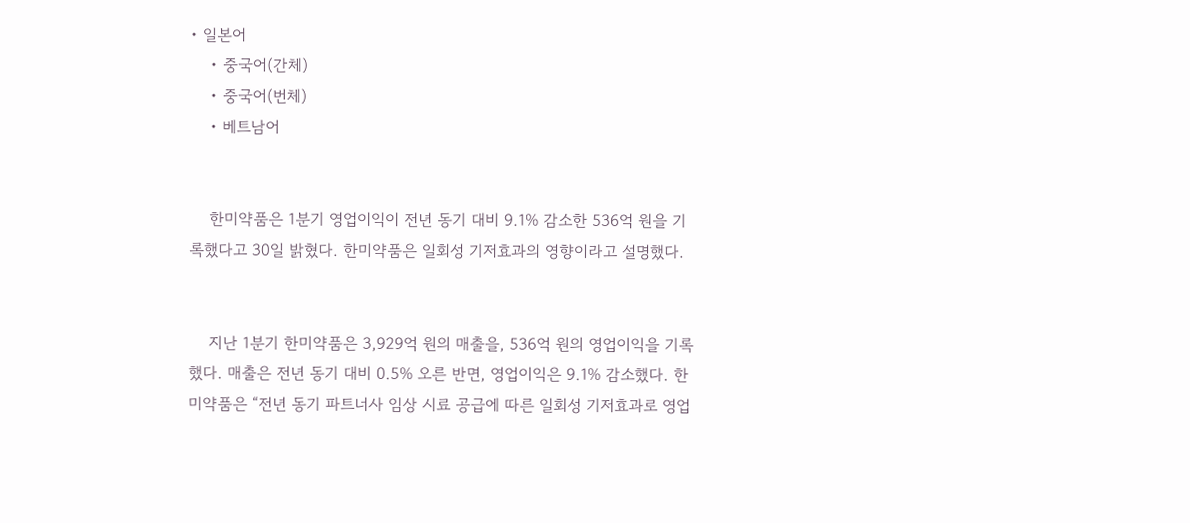• 일본어
    • 중국어(간체)
    • 중국어(번체)
    • 베트남어


    한미약품은 1분기 영업이익이 전년 동기 대비 9.1% 감소한 536억 원을 기록했다고 30일 밝혔다. 한미약품은 일회성 기저효과의 영향이라고 설명했다.


    지난 1분기 한미약품은 3,929억 원의 매출을, 536억 원의 영업이익을 기록했다. 매출은 전년 동기 대비 0.5% 오른 반면, 영업이익은 9.1% 감소했다. 한미약품은 “전년 동기 파트너사 임상 시료 공급에 따른 일회성 기저효과로 영업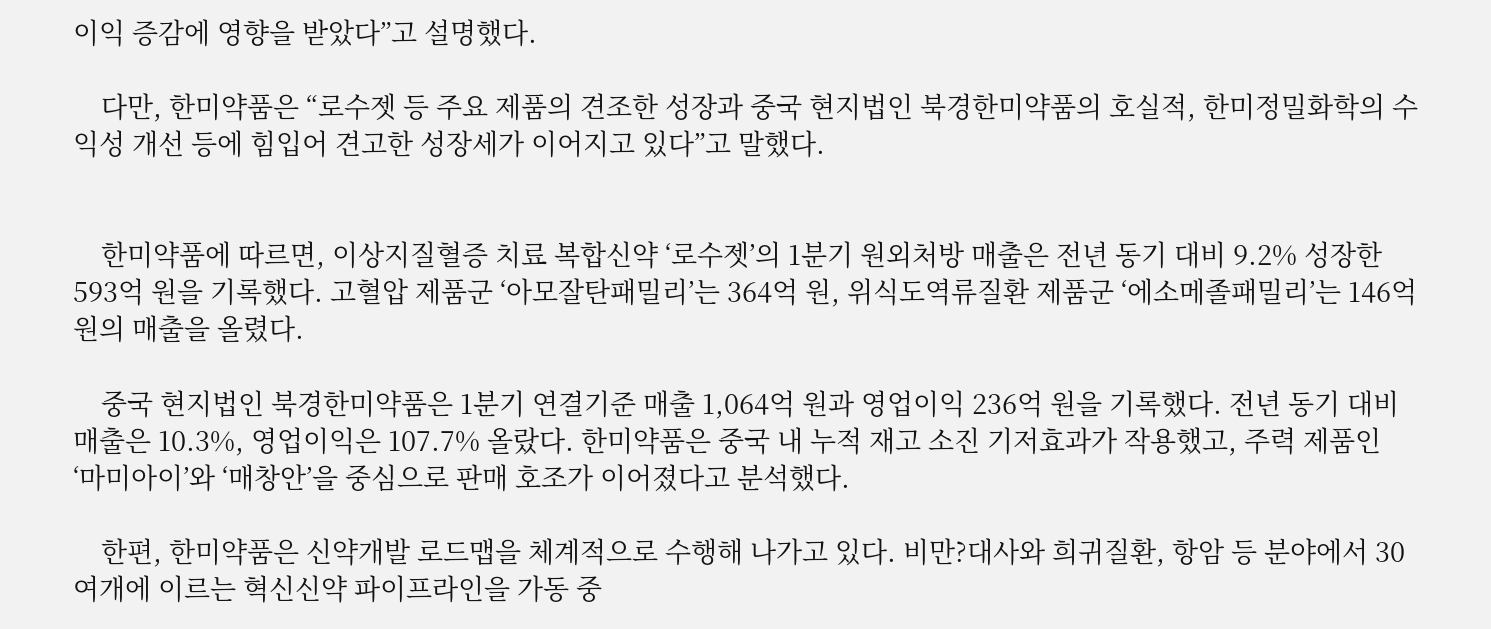이익 증감에 영향을 받았다”고 설명했다.

    다만, 한미약품은 “로수젯 등 주요 제품의 견조한 성장과 중국 현지법인 북경한미약품의 호실적, 한미정밀화학의 수익성 개선 등에 힘입어 견고한 성장세가 이어지고 있다”고 말했다.


    한미약품에 따르면, 이상지질혈증 치료 복합신약 ‘로수젯’의 1분기 원외처방 매출은 전년 동기 대비 9.2% 성장한 593억 원을 기록했다. 고혈압 제품군 ‘아모잘탄패밀리’는 364억 원, 위식도역류질환 제품군 ‘에소메졸패밀리’는 146억 원의 매출을 올렸다.

    중국 현지법인 북경한미약품은 1분기 연결기준 매출 1,064억 원과 영업이익 236억 원을 기록했다. 전년 동기 대비 매출은 10.3%, 영업이익은 107.7% 올랐다. 한미약품은 중국 내 누적 재고 소진 기저효과가 작용했고, 주력 제품인 ‘마미아이’와 ‘매창안’을 중심으로 판매 호조가 이어졌다고 분석했다.

    한편, 한미약품은 신약개발 로드맵을 체계적으로 수행해 나가고 있다. 비만?대사와 희귀질환, 항암 등 분야에서 30여개에 이르는 혁신신약 파이프라인을 가동 중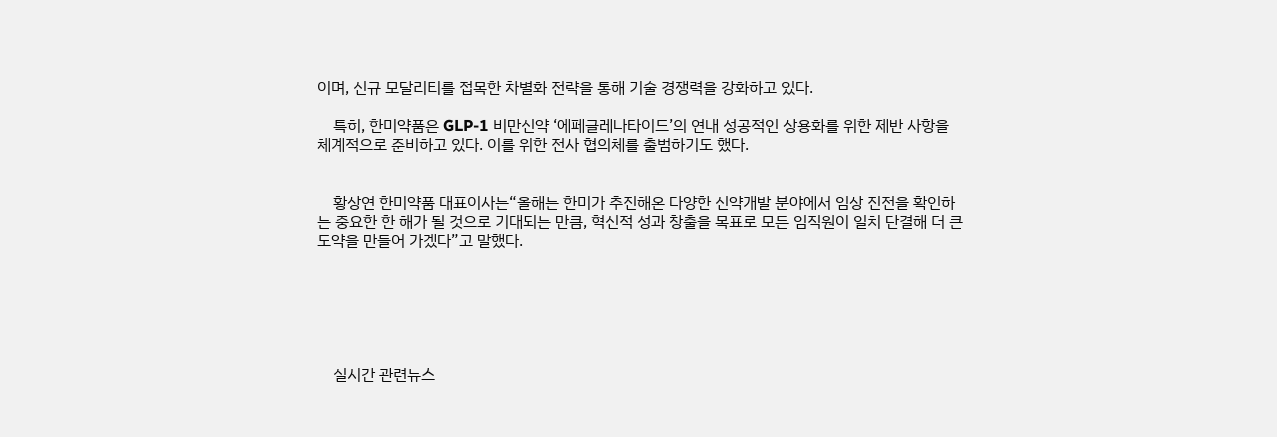이며, 신규 모달리티를 접목한 차별화 전략을 통해 기술 경쟁력을 강화하고 있다.

    특히, 한미약품은 GLP-1 비만신약 ‘에페글레나타이드’의 연내 성공적인 상용화를 위한 제반 사항을 체계적으로 준비하고 있다. 이를 위한 전사 협의체를 출범하기도 했다.


    황상연 한미약품 대표이사는“올해는 한미가 추진해온 다양한 신약개발 분야에서 임상 진전을 확인하는 중요한 한 해가 될 것으로 기대되는 만큼, 혁신적 성과 창출을 목표로 모든 임직원이 일치 단결해 더 큰 도약을 만들어 가겠다”고 말했다.






    실시간 관련뉴스